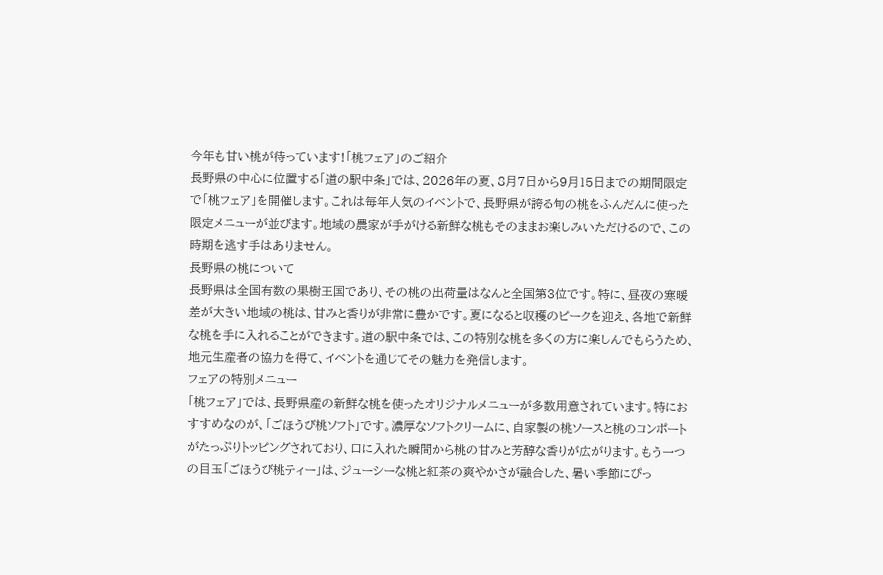今年も甘い桃が待っています!「桃フェア」のご紹介
長野県の中心に位置する「道の駅中条」では、2026年の夏、8月7日から9月15日までの期間限定で「桃フェア」を開催します。これは毎年人気のイベントで、長野県が誇る旬の桃をふんだんに使った限定メニューが並びます。地域の農家が手がける新鮮な桃もそのままお楽しみいただけるので、この時期を逃す手はありません。
長野県の桃について
長野県は全国有数の果樹王国であり、その桃の出荷量はなんと全国第3位です。特に、昼夜の寒暖差が大きい地域の桃は、甘みと香りが非常に豊かです。夏になると収穫のピークを迎え、各地で新鮮な桃を手に入れることができます。道の駅中条では、この特別な桃を多くの方に楽しんでもらうため、地元生産者の協力を得て、イベントを通じてその魅力を発信します。
フェアの特別メニュー
「桃フェア」では、長野県産の新鮮な桃を使ったオリジナルメニューが多数用意されています。特におすすめなのが、「ごほうび桃ソフト」です。濃厚なソフトクリームに、自家製の桃ソースと桃のコンポートがたっぷりトッピングされており、口に入れた瞬間から桃の甘みと芳醇な香りが広がります。もう一つの目玉「ごほうび桃ティー」は、ジューシーな桃と紅茶の爽やかさが融合した、暑い季節にぴっ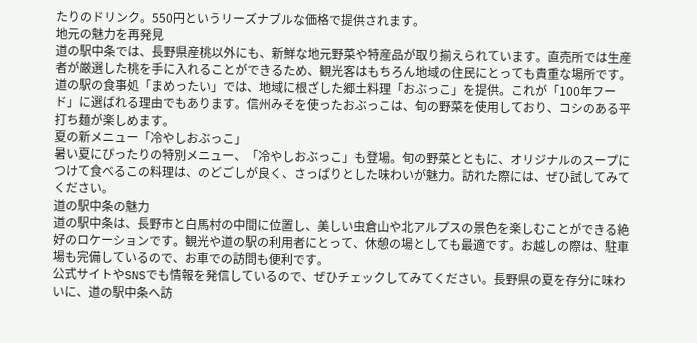たりのドリンク。550円というリーズナブルな価格で提供されます。
地元の魅力を再発見
道の駅中条では、長野県産桃以外にも、新鮮な地元野菜や特産品が取り揃えられています。直売所では生産者が厳選した桃を手に入れることができるため、観光客はもちろん地域の住民にとっても貴重な場所です。道の駅の食事処「まめったい」では、地域に根ざした郷土料理「おぶっこ」を提供。これが「100年フード」に選ばれる理由でもあります。信州みそを使ったおぶっこは、旬の野菜を使用しており、コシのある平打ち麺が楽しめます。
夏の新メニュー「冷やしおぶっこ」
暑い夏にぴったりの特別メニュー、「冷やしおぶっこ」も登場。旬の野菜とともに、オリジナルのスープにつけて食べるこの料理は、のどごしが良く、さっぱりとした味わいが魅力。訪れた際には、ぜひ試してみてください。
道の駅中条の魅力
道の駅中条は、長野市と白馬村の中間に位置し、美しい虫倉山や北アルプスの景色を楽しむことができる絶好のロケーションです。観光や道の駅の利用者にとって、休憩の場としても最適です。お越しの際は、駐車場も完備しているので、お車での訪問も便利です。
公式サイトやSNSでも情報を発信しているので、ぜひチェックしてみてください。長野県の夏を存分に味わいに、道の駅中条へ訪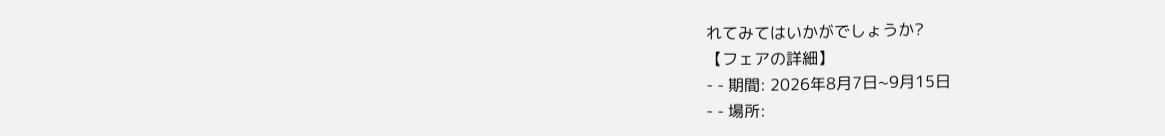れてみてはいかがでしょうか?
【フェアの詳細】
- - 期間: 2026年8月7日~9月15日
- - 場所: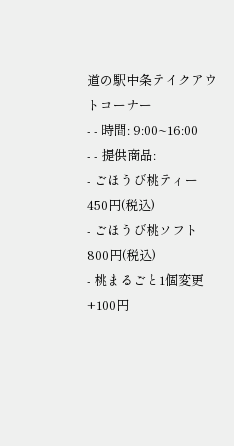道の駅中条テイクアウトコーナー
- - 時間: 9:00~16:00
- - 提供商品:
- ごほうび桃ティー 450円(税込)
- ごほうび桃ソフト 800円(税込)
- 桃まるごと1個変更 +100円